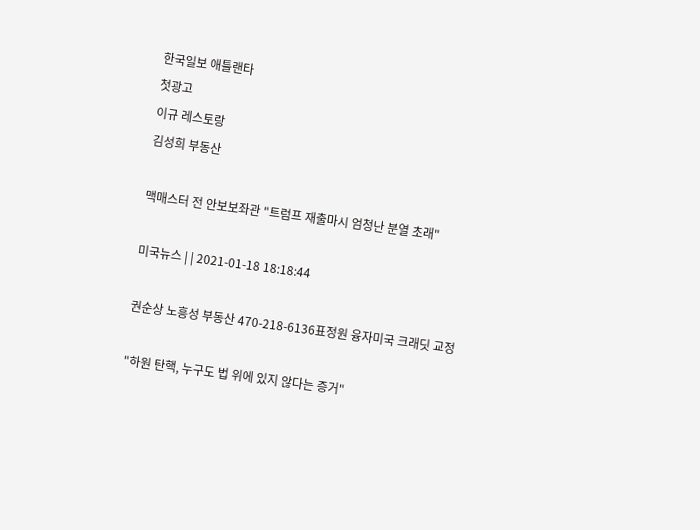한국일보 애틀랜타
첫광고
이규 레스토랑
김성희 부동산

맥매스터 전 안보보좌관 "트럼프 재출마시 엄청난 분열 초래"

미국뉴스 | | 2021-01-18 18:18:44

권순상 노흥성 부동산 470-218-6136표정원 융자미국 크래딧 교정

"하원 탄핵, 누구도 법 위에 있지 않다는 증거"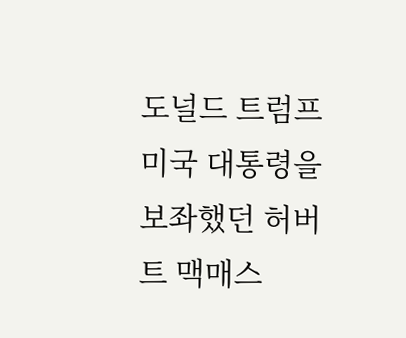도널드 트럼프 미국 대통령을 보좌했던 허버트 맥매스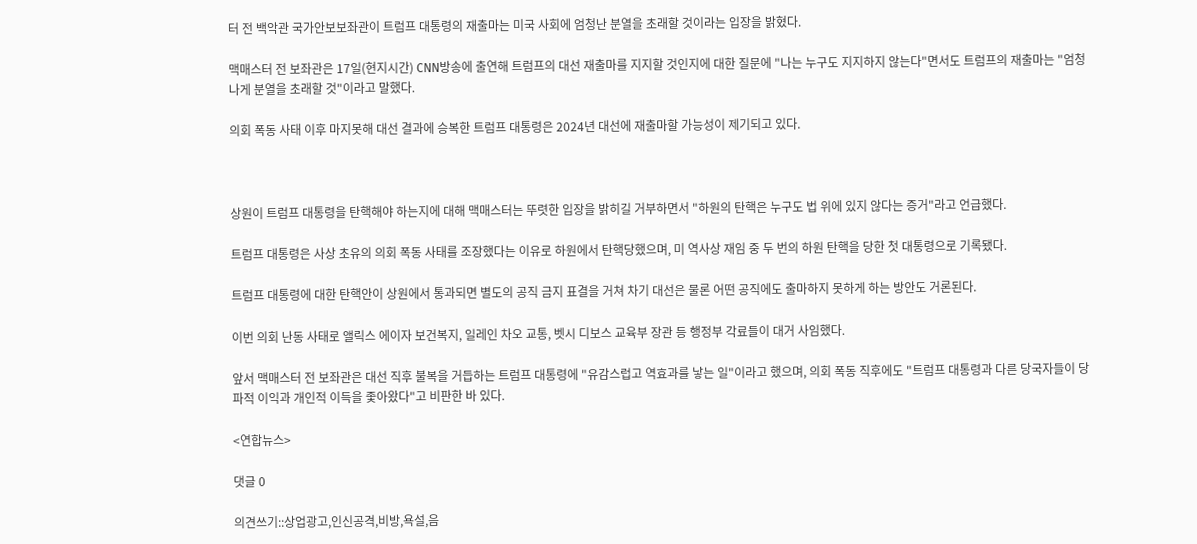터 전 백악관 국가안보보좌관이 트럼프 대통령의 재출마는 미국 사회에 엄청난 분열을 초래할 것이라는 입장을 밝혔다.

맥매스터 전 보좌관은 17일(현지시간) CNN방송에 출연해 트럼프의 대선 재출마를 지지할 것인지에 대한 질문에 "나는 누구도 지지하지 않는다"면서도 트럼프의 재출마는 "엄청나게 분열을 초래할 것"이라고 말했다.

의회 폭동 사태 이후 마지못해 대선 결과에 승복한 트럼프 대통령은 2024년 대선에 재출마할 가능성이 제기되고 있다.



상원이 트럼프 대통령을 탄핵해야 하는지에 대해 맥매스터는 뚜렷한 입장을 밝히길 거부하면서 "하원의 탄핵은 누구도 법 위에 있지 않다는 증거"라고 언급했다.

트럼프 대통령은 사상 초유의 의회 폭동 사태를 조장했다는 이유로 하원에서 탄핵당했으며, 미 역사상 재임 중 두 번의 하원 탄핵을 당한 첫 대통령으로 기록됐다.

트럼프 대통령에 대한 탄핵안이 상원에서 통과되면 별도의 공직 금지 표결을 거쳐 차기 대선은 물론 어떤 공직에도 출마하지 못하게 하는 방안도 거론된다.

이번 의회 난동 사태로 앨릭스 에이자 보건복지, 일레인 차오 교통, 벳시 디보스 교육부 장관 등 행정부 각료들이 대거 사임했다.

앞서 맥매스터 전 보좌관은 대선 직후 불복을 거듭하는 트럼프 대통령에 "유감스럽고 역효과를 낳는 일"이라고 했으며, 의회 폭동 직후에도 "트럼프 대통령과 다른 당국자들이 당파적 이익과 개인적 이득을 좇아왔다"고 비판한 바 있다.

<연합뉴스>

댓글 0

의견쓰기::상업광고,인신공격,비방,욕설,음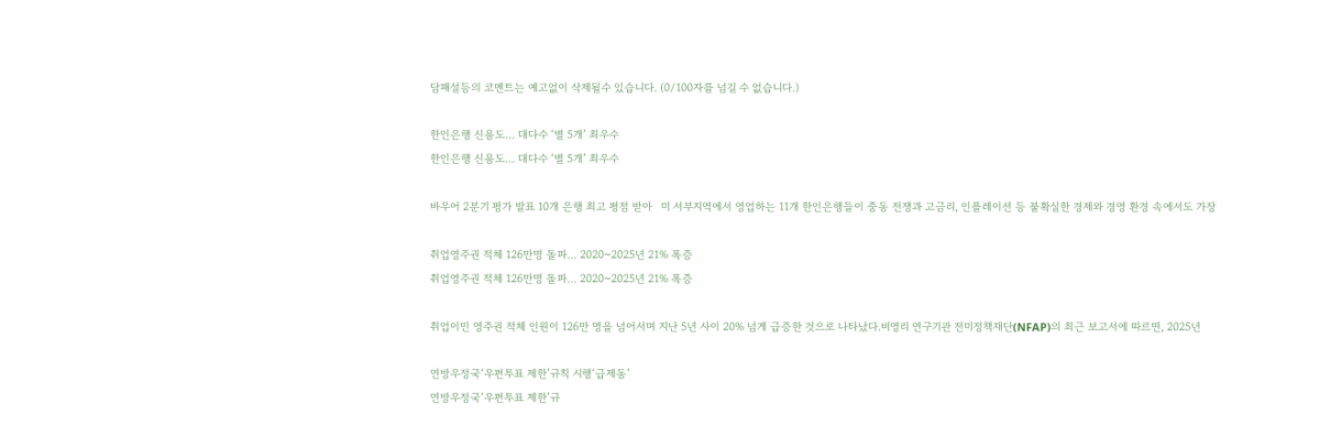담패설등의 코멘트는 예고없이 삭제될수 있습니다. (0/100자를 넘길 수 없습니다.)

한인은행 신용도… 대다수 ‘별 5개’ 최우수
한인은행 신용도… 대다수 ‘별 5개’ 최우수

바우어 2분기 평가 발표 10개 은행 최고 평점 받아   미 서부지역에서 영업하는 11개 한인은행들이 중동 전쟁과 고금리, 인플레이션 등 불확실한 경제와 경영 환경 속에서도 가장

취업영주권 적체 126만명 돌파… 2020~2025년 21% 폭증
취업영주권 적체 126만명 돌파… 2020~2025년 21% 폭증

취업이민 영주권 적체 인원이 126만 명을 넘어서며 지난 5년 사이 20% 넘게 급증한 것으로 나타났다.비영리 연구기관 전미정책재단(NFAP)의 최근 보고서에 따르면, 2025년

연방우정국‘우편투표 제한’규칙 시행‘급제동’
연방우정국‘우편투표 제한’규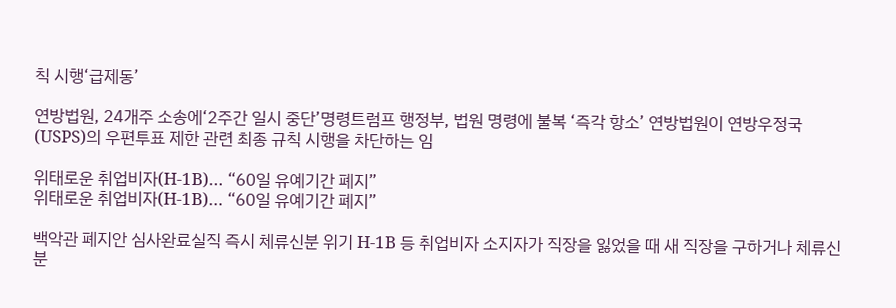칙 시행‘급제동’

연방법원, 24개주 소송에‘2주간 일시 중단’명령트럼프 행정부, 법원 명령에 불복 ‘즉각 항소’ 연방법원이 연방우정국(USPS)의 우편투표 제한 관련 최종 규칙 시행을 차단하는 임

위태로운 취업비자(H-1B)… “60일 유예기간 폐지”
위태로운 취업비자(H-1B)… “60일 유예기간 폐지”

백악관 폐지안 심사완료실직 즉시 체류신분 위기 H-1B 등 취업비자 소지자가 직장을 잃었을 때 새 직장을 구하거나 체류신분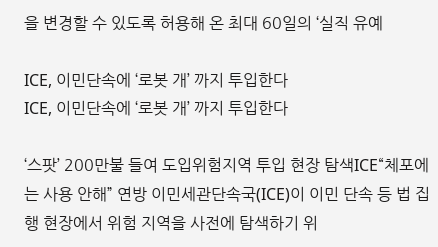을 변경할 수 있도록 허용해 온 최대 60일의 ‘실직 유예

ICE, 이민단속에 ‘로봇 개’ 까지 투입한다
ICE, 이민단속에 ‘로봇 개’ 까지 투입한다

‘스팟’ 200만불 들여 도입위험지역 투입 현장 탐색ICE“체포에는 사용 안해” 연방 이민세관단속국(ICE)이 이민 단속 등 법 집행 현장에서 위험 지역을 사전에 탐색하기 위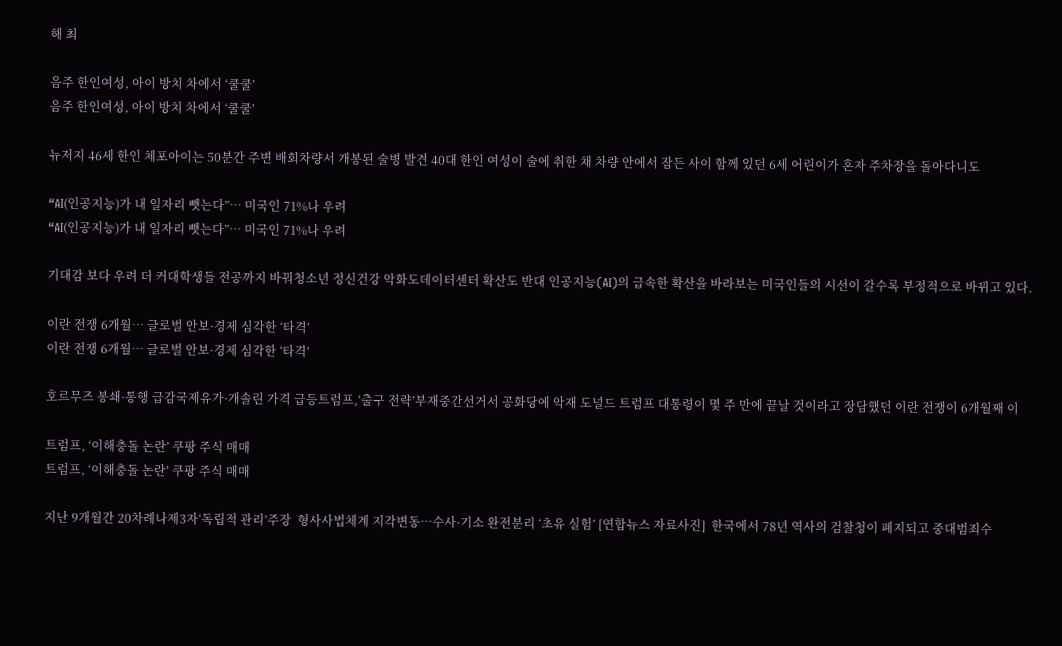해 최

음주 한인여성, 아이 방치 차에서 ‘쿨쿨’
음주 한인여성, 아이 방치 차에서 ‘쿨쿨’

뉴저지 46세 한인 체포아이는 50분간 주변 배회차량서 개봉된 술병 발견 40대 한인 여성이 술에 취한 채 차량 안에서 잠든 사이 함께 있던 6세 어린이가 혼자 주차장을 돌아다니도

“AI(인공지능)가 내 일자리 뺏는다”… 미국인 71%나 우려
“AI(인공지능)가 내 일자리 뺏는다”… 미국인 71%나 우려

기대감 보다 우려 더 커대학생들 전공까지 바꿔청소년 정신건강 악화도데이터센터 확산도 반대 인공지능(AI)의 급속한 확산을 바라보는 미국인들의 시선이 갈수록 부정적으로 바뀌고 있다.

이란 전쟁 6개월… 글로벌 안보·경제 심각한 ‘타격’
이란 전쟁 6개월… 글로벌 안보·경제 심각한 ‘타격’

호르무즈 봉쇄·통행 급감국제유가·개솔린 가격 급등트럼프,‘출구 전략’부재중간선거서 공화당에 악재 도널드 트럼프 대통령이 몇 주 만에 끝날 것이라고 장담했던 이란 전쟁이 6개월째 이

트럼프, ‘이해충돌 논란’ 쿠팡 주식 매매
트럼프, ‘이해충돌 논란’ 쿠팡 주식 매매

지난 9개월간 20차례나제3자‘독립적 관리’주장  형사사법체계 지각변동…수사·기소 완전분리 ‘초유 실험’ [연합뉴스 자료사진]  한국에서 78년 역사의 검찰청이 폐지되고 중대범죄수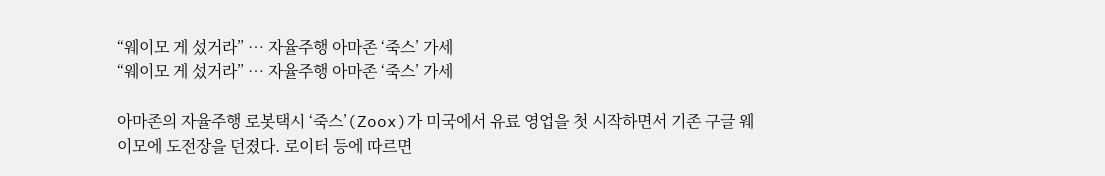“웨이모 게 섰거라” … 자율주행 아마존 ‘죽스’ 가세
“웨이모 게 섰거라” … 자율주행 아마존 ‘죽스’ 가세

아마존의 자율주행 로봇택시 ‘죽스’(Zoox)가 미국에서 유료 영업을 첫 시작하면서 기존 구글 웨이모에 도전장을 던졌다. 로이터 등에 따르면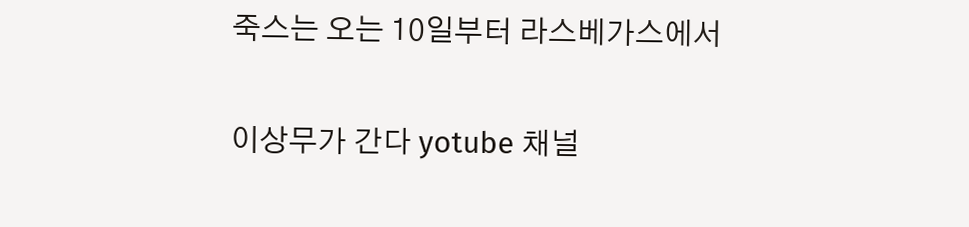죽스는 오는 10일부터 라스베가스에서

이상무가 간다 yotube 채널